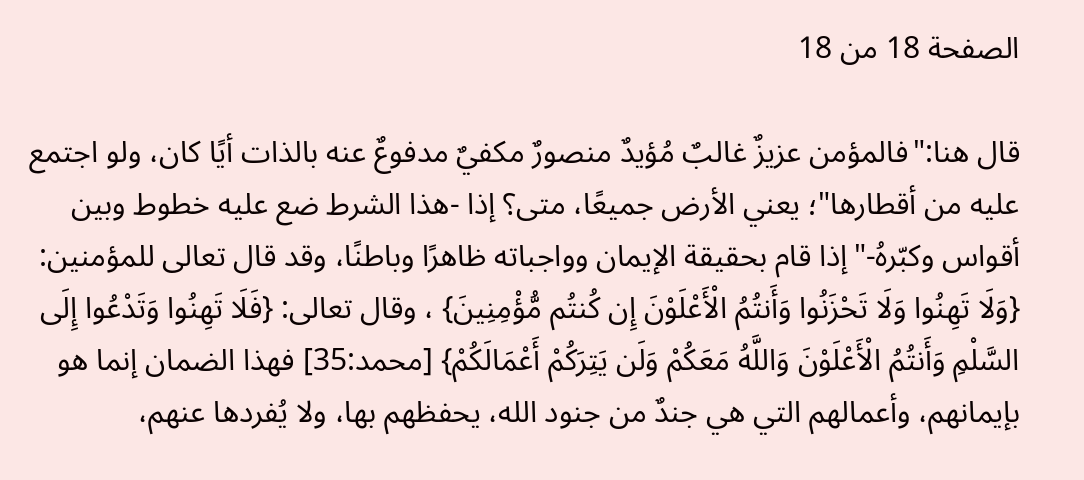الصفحة 18 من 18

قال هنا:"فالمؤمن عزيزٌ غالبٌ مُؤيدٌ منصورٌ مكفيٌ مدفوعٌ عنه بالذات أيًا كان، ولو اجتمع عليه من أقطارها"؛ يعني الأرض جميعًا، متى؟ إذا -هذا الشرط ضع عليه خطوط وبين أقواس وكبّرهُ-"إذا قام بحقيقة الإيمان وواجباته ظاهرًا وباطنًا، وقد قال تعالى للمؤمنين: {وَلَا تَهِنُوا وَلَا تَحْزَنُوا وَأَنتُمُ الْأَعْلَوْنَ إِن كُنتُم مُّؤْمِنِينَ} ، وقال تعالى: {فَلَا تَهِنُوا وَتَدْعُوا إِلَى السَّلْمِ وَأَنتُمُ الْأَعْلَوْنَ وَاللَّهُ مَعَكُمْ وَلَن يَتِرَكُمْ أَعْمَالَكُمْ} [محمد:35] فهذا الضمان إنما هو بإيمانهم، وأعمالهم التي هي جندٌ من جنود الله، يحفظهم بها، ولا يُفردها عنهم،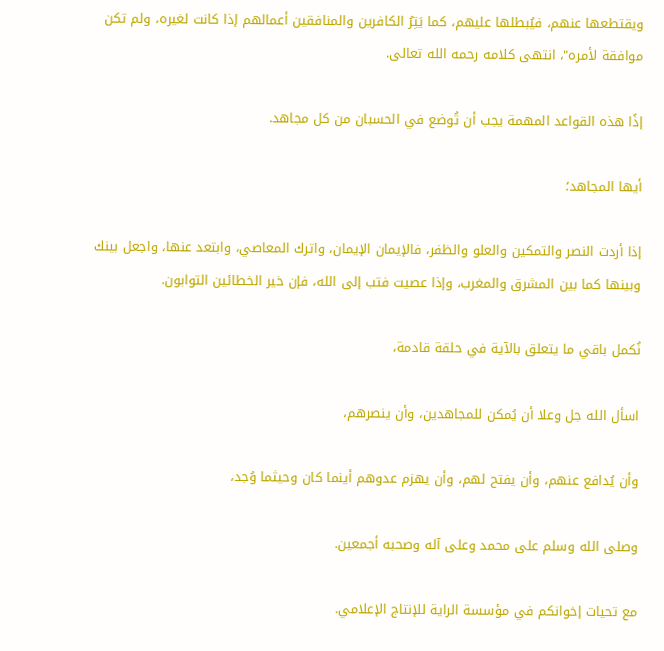ويقتطعها عنهم، فيُبطلها عليهم، كما يَتِرُ الكافرين والمنافقين أعمالهم إذا كانت لغيره، ولم تكن موافقة لأمره"، انتهى كلامه رحمه الله تعالى.

إذًا هذه القواعد المهمة يجب أن تُوضع في الحسبان من كل مجاهد.

أيها المجاهد؛

إذا أردت النصر والتمكين والعلو والظفر، فالإيمان الإيمان، واترك المعاصي، وابتعد عنها، واجعل بينك وبينها كما بين المشرق والمغرب، وإذا عصيت فتب إلى الله، فإن خير الخطائين التوابون.

نُكمل باقي ما يتعلق بالآية في حلقة قادمة،

اسأل الله جل وعلا أن يُمكن للمجاهدين، وأن ينصرهم،

وأن يُدافع عنهم، وأن يفتح لهم، وأن يهزم عدوهم أينما كان وحيثما وُجد،

وصلى الله وسلم على محمد وعلى آله وصحبه أجمعين.

مع تحيات إخوانكم في مؤسسة الراية للإنتاج الإعلامي.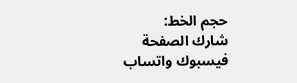حجم الخط:
شارك الصفحة
فيسبوك واتساب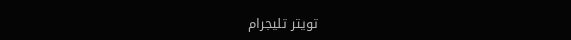تويتر تليجرام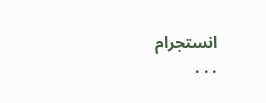انستجرام
. . .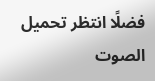فضلًا انتظر تحميل الصوت